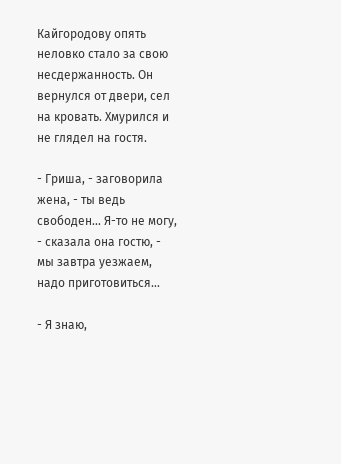Кайгородову опять неловко стало за свою несдержанность. Он вернулся от двери, сел на кровать. Хмурился и не глядел на гостя.

- Гриша, - заговорила жена, - ты ведь свободен... Я-то не могу, - сказала она гостю, - мы завтра уезжаем, надо приготовиться...

- Я знаю,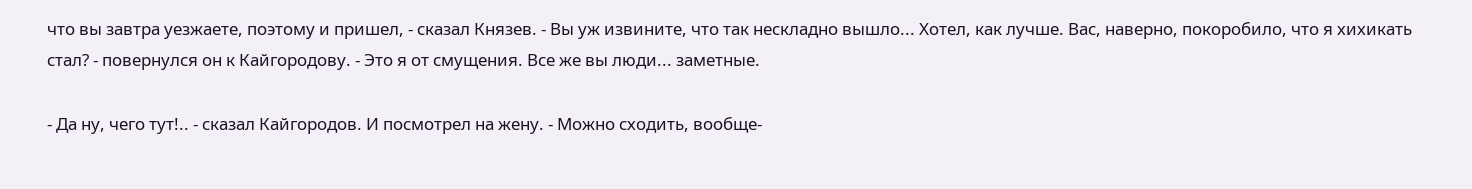что вы завтра уезжаете, поэтому и пришел, - сказал Князев. - Вы уж извините, что так нескладно вышло... Хотел, как лучше. Вас, наверно, покоробило, что я хихикать стал? - повернулся он к Кайгородову. - Это я от смущения. Все же вы люди... заметные.

- Да ну, чего тут!.. - сказал Кайгородов. И посмотрел на жену. - Можно сходить, вообще-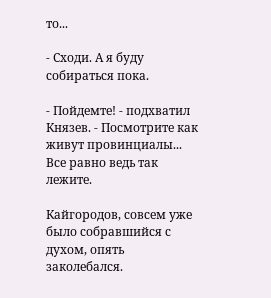то...

- Сходи. А я буду собираться пока.

- Пойдемте! - подхватил Князев. - Посмотрите как живут провинциалы... Все равно ведь так лежите.

Кайгородов, совсем уже было собравшийся с духом, опять заколебался.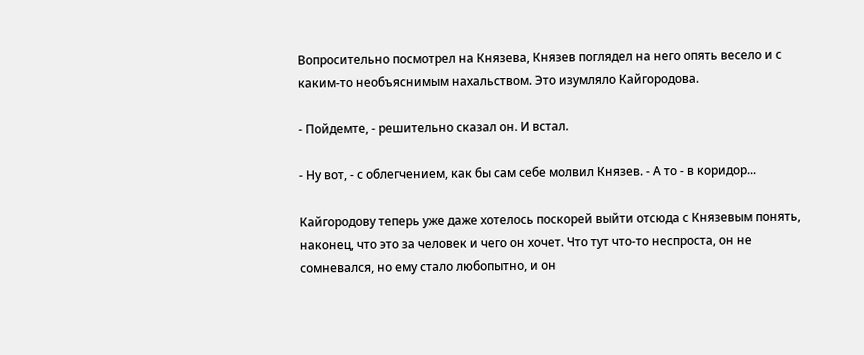Вопросительно посмотрел на Князева, Князев поглядел на него опять весело и с каким-то необъяснимым нахальством. Это изумляло Кайгородова.

- Пойдемте, - решительно сказал он. И встал.

- Ну вот, - с облегчением, как бы сам себе молвил Князев. - А то - в коридор...

Кайгородову теперь уже даже хотелось поскорей выйти отсюда с Князевым понять, наконец, что это за человек и чего он хочет. Что тут что-то неспроста, он не сомневался, но ему стало любопытно, и он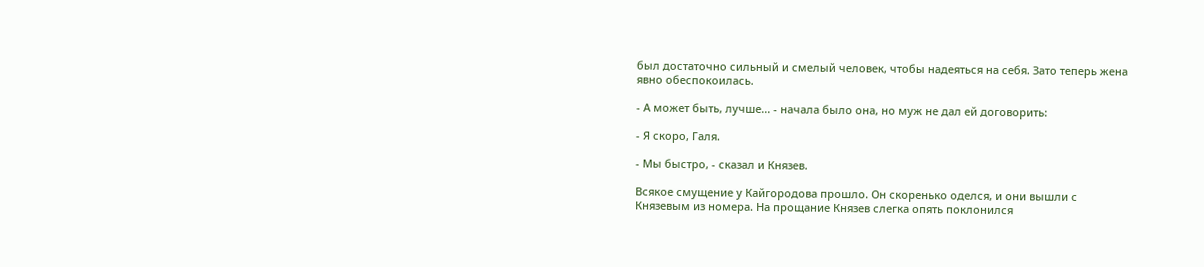был достаточно сильный и смелый человек, чтобы надеяться на себя. Зато теперь жена явно обеспокоилась.

- А может быть, лучше... - начала было она, но муж не дал ей договорить:

- Я скоро, Галя.

- Мы быстро, - сказал и Князев.

Всякое смущение у Кайгородова прошло. Он скоренько оделся, и они вышли с Князевым из номера. На прощание Князев слегка опять поклонился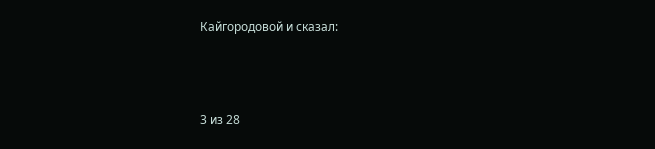Кайгородовой и сказал:



3 из 28